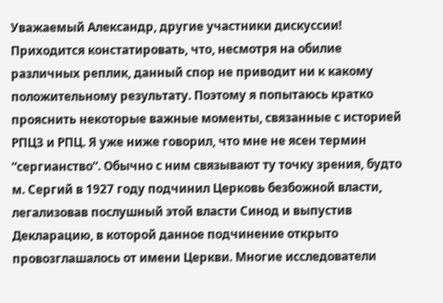Уважаемый Александр, другие участники дискуссии! Приходится констатировать, что, несмотря на обилие различных реплик, данный спор не приводит ни к какому положительному результату. Поэтому я попытаюсь кратко прояснить некоторые важные моменты, связанные с историей РПЦЗ и РПЦ. Я уже ниже говорил, что мне не ясен термин “сергианство“. Обычно с ним связывают ту точку зрения, будто м. Сергий в 1927 году подчинил Церковь безбожной власти, легализовав послушный этой власти Синод и выпустив Декларацию, в которой данное подчинение открыто провозглашалось от имени Церкви. Многие исследователи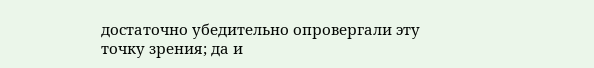достаточно убедительно опровергали эту точку зрения; да и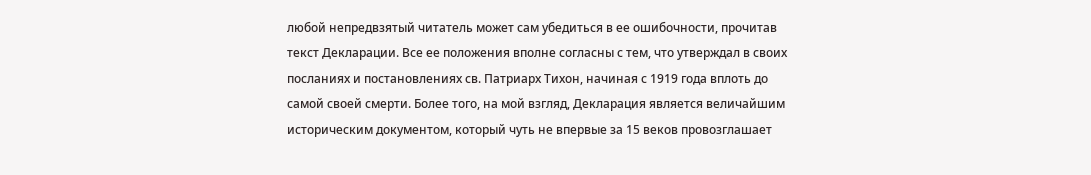любой непредвзятый читатель может сам убедиться в ее ошибочности, прочитав текст Декларации. Все ее положения вполне согласны с тем, что утверждал в своих посланиях и постановлениях св. Патриарх Тихон, начиная с 1919 года вплоть до самой своей смерти. Более того, на мой взгляд, Декларация является величайшим историческим документом, который чуть не впервые за 15 веков провозглашает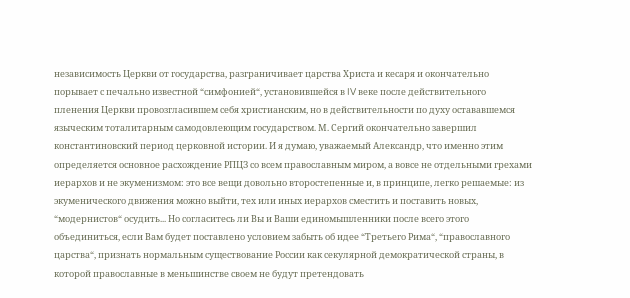независимость Церкви от государства, разграничивает царства Христа и кесаря и окончательно порывает с печально известной “симфонией“, установившейся в IV веке после действительного пленения Церкви провозгласившем себя христианским, но в действительности по духу остававшемся языческим тоталитарным самодовлеющим государством. М. Сергий окончательно завершил константиновский период церковной истории. И я думаю, уважаемый Александр, что именно этим определяется основное расхождение РПЦЗ со всем православным миром, а вовсе не отдельными грехами иерархов и не экуменизмом: это все вещи довольно второстепенные и, в принципе, легко решаемые: из экуменического движения можно выйти, тех или иных иерархов сместить и поставить новых, “модернистов“ осудить... Но согласитесь ли Вы и Ваши единомышленники после всего этого объединиться, если Вам будет поставлено условием забыть об идее “Третьего Рима“, “православного царства“, признать нормальным существование России как секулярной демократической страны, в которой православные в меньшинстве своем не будут претендовать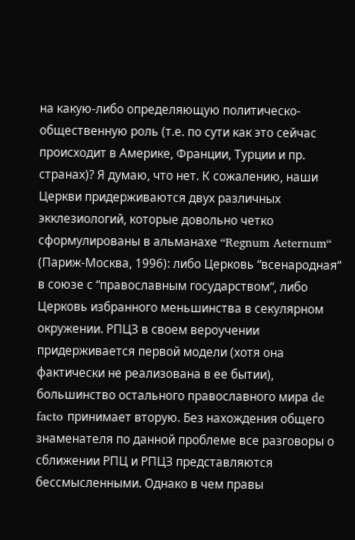на какую-либо определяющую политическо-общественную роль (т.е. по сути как это сейчас происходит в Америке, Франции, Турции и пр. странах)? Я думаю, что нет. К сожалению, наши Церкви придерживаются двух различных экклезиологий, которые довольно четко сформулированы в альманахе “Regnum Aeternum“ (Париж-Москва, 1996): либо Церковь “всенародная“ в союзе с “православным государством“, либо Церковь избранного меньшинства в секулярном окружении. РПЦЗ в своем вероучении придерживается первой модели (хотя она фактически не реализована в ее бытии), большинство остального православного мира de facto принимает вторую. Без нахождения общего знаменателя по данной проблеме все разговоры о сближении РПЦ и РПЦЗ представляются бессмысленными. Однако в чем правы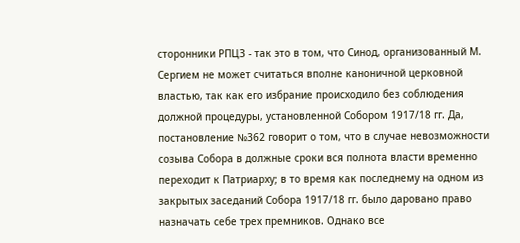сторонники РПЦЗ - так это в том, что Синод, организованный М. Сергием не может считаться вполне каноничной церковной властью, так как его избрание происходило без соблюдения должной процедуры, установленной Собором 1917/18 гг. Да, постановление №362 говорит о том, что в случае невозможности созыва Собора в должные сроки вся полнота власти временно переходит к Патриарху; в то время как последнему на одном из закрытых заседаний Собора 1917/18 гг. было даровано право назначать себе трех премников. Однако все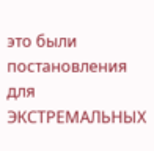это были постановления для ЭКСТРЕМАЛЬНЫХ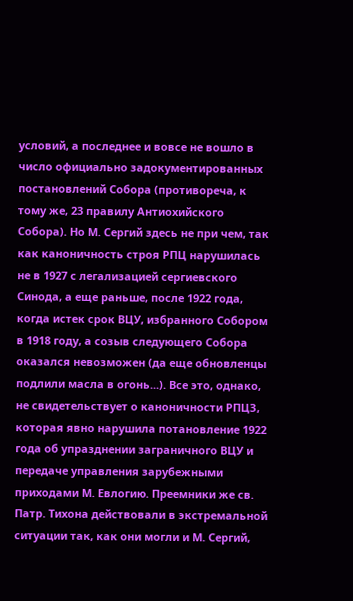условий, а последнее и вовсе не вошло в число официально задокументированных постановлений Собора (противореча, к тому же, 23 правилу Антиохийского Собора). Но М. Сергий здесь не при чем, так как каноничность строя РПЦ нарушилась не в 1927 с легализацией сергиевского Синода, а еще раньше, после 1922 года, когда истек срок ВЦУ, избранного Собором в 1918 году, а созыв следующего Собора оказался невозможен (да еще обновленцы подлили масла в огонь...). Все это, однако, не свидетельствует о каноничности РПЦЗ, которая явно нарушила потановление 1922 года об упразднении заграничного ВЦУ и передаче управления зарубежными приходами М. Евлогию. Преемники же св. Патр. Тихона действовали в экстремальной ситуации так, как они могли и М. Сергий,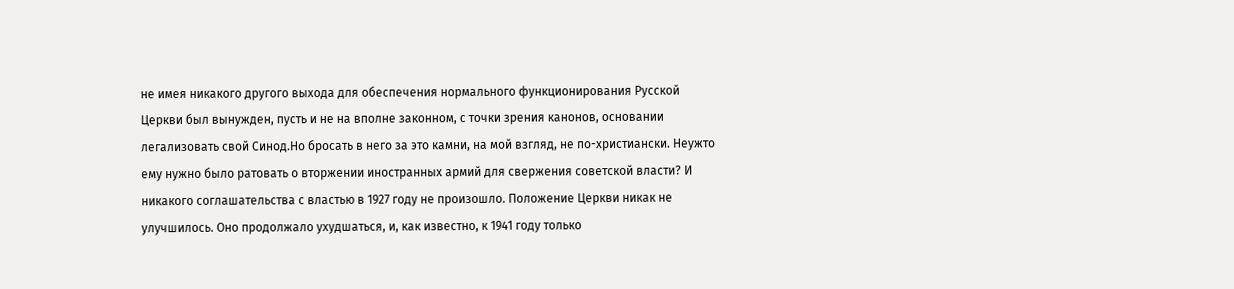не имея никакого другого выхода для обеспечения нормального функционирования Русской Церкви был вынужден, пусть и не на вполне законном, с точки зрения канонов, основании легализовать свой Синод.Но бросать в него за это камни, на мой взгляд, не по-христиански. Неужто ему нужно было ратовать о вторжении иностранных армий для свержения советской власти? И никакого соглашательства с властью в 1927 году не произошло. Положение Церкви никак не улучшилось. Оно продолжало ухудшаться, и, как известно, к 1941 году только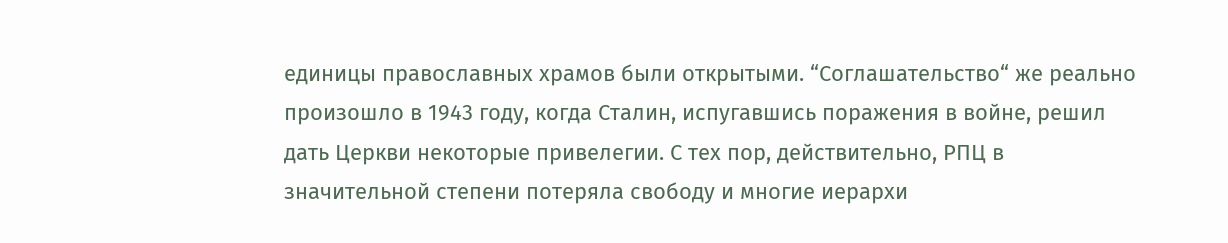единицы православных храмов были открытыми. “Соглашательство“ же реально произошло в 1943 году, когда Сталин, испугавшись поражения в войне, решил дать Церкви некоторые привелегии. С тех пор, действительно, РПЦ в значительной степени потеряла свободу и многие иерархи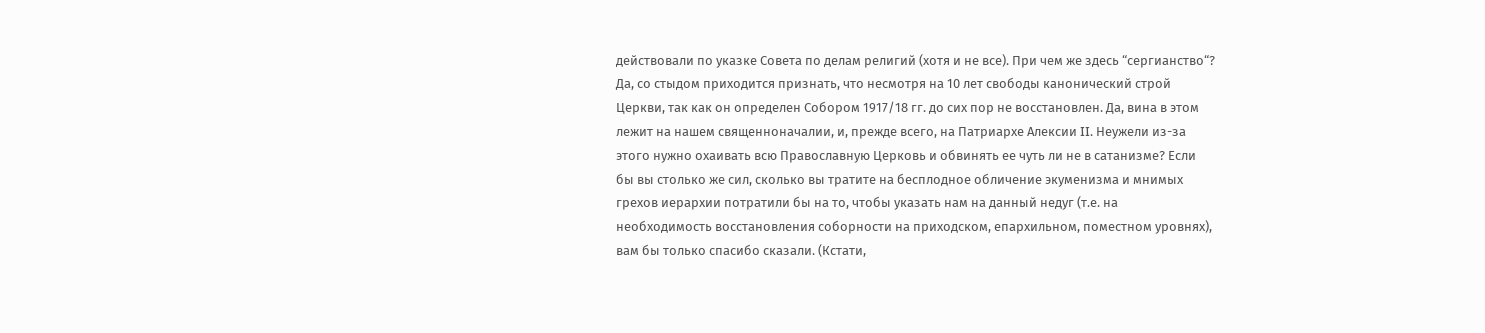действовали по указке Совета по делам религий (хотя и не все). При чем же здесь “сергианство“? Да, со стыдом приходится признать, что несмотря на 10 лет свободы канонический строй Церкви, так как он определен Собором 1917/18 гг. до сих пор не восстановлен. Да, вина в этом лежит на нашем священноначалии, и, прежде всего, на Патриархе Алексии II. Неужели из-за этого нужно охаивать всю Православную Церковь и обвинять ее чуть ли не в сатанизме? Если бы вы столько же сил, сколько вы тратите на бесплодное обличение экуменизма и мнимых грехов иерархии потратили бы на то, чтобы указать нам на данный недуг (т.е. на необходимость восстановления соборности на приходском, епархильном, поместном уровнях), вам бы только спасибо сказали. (Кстати,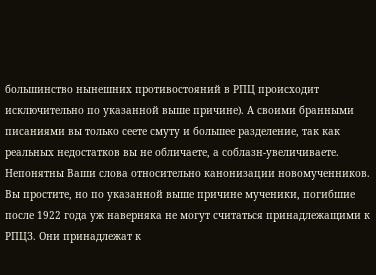большинство нынешних противостояний в РПЦ происходит исключительно по указанной выше причине). А своими бранными писаниями вы только сеете смуту и большее разделение, так как реальных недостатков вы не обличаете, а соблазн-увеличиваете. Непонятны Ваши слова относительно канонизации новомученников. Вы простите, но по указанной выше причине мученики, погибшие после 1922 года уж наверняка не могут считаться принадлежащими к РПЦЗ. Они принадлежат к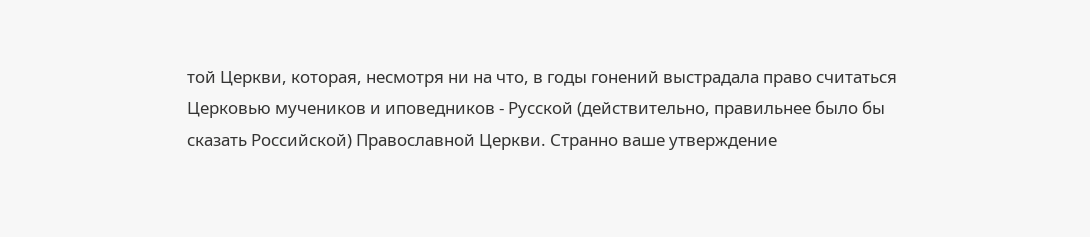той Церкви, которая, несмотря ни на что, в годы гонений выстрадала право считаться Церковью мучеников и иповедников - Русской (действительно, правильнее было бы сказать Российской) Православной Церкви. Странно ваше утверждение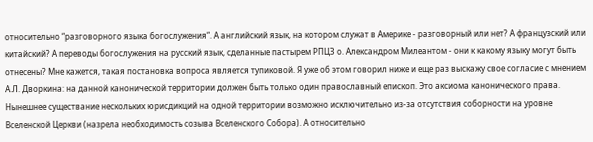относительно “разговорного языка богослужения“. А английский язык, на котором служат в Америке - разговорный или нет? А французский или китайский? А переводы богослужения на русский язык, сделанные пастырем РПЦЗ о. Александром Милеантом - они к какому языку могут быть отнесены? Мне кажется, такая постановка вопроса является тупиковой. Я уже об этом говорил ниже и еще раз выскажу свое согласие с мнением А.Л. Дворкина: на данной канонической территории должен быть только один православный епископ. Это аксиома канонического права. Нынешнее существание нескольких юрисдикций на одной территории возможно исключительно из-за отсутствия соборности на уровне Вселенской Церкви (назрела необходимость созыва Вселенского Собора). А относительно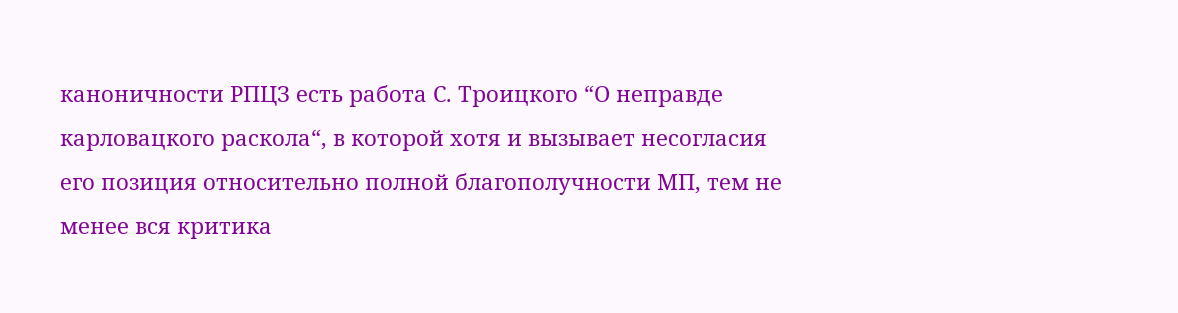каноничности РПЦЗ есть работа С. Троицкого “О неправде карловацкого раскола“, в которой хотя и вызывает несогласия его позиция относительно полной благополучности МП, тем не менее вся критика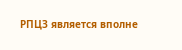РПЦЗ является вполне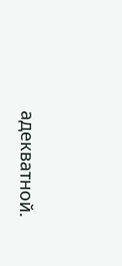адекватной.